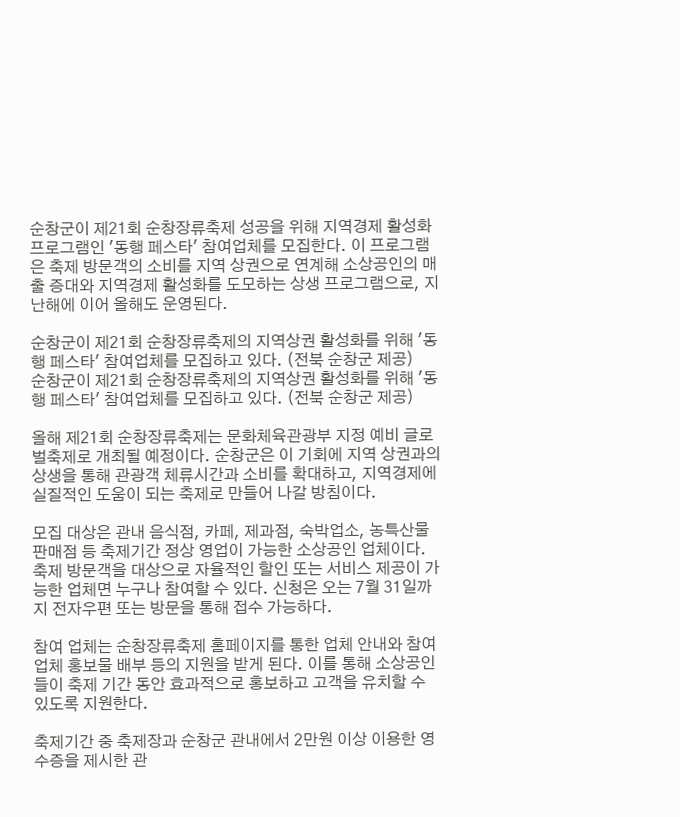순창군이 제21회 순창장류축제 성공을 위해 지역경제 활성화 프로그램인 '동행 페스타' 참여업체를 모집한다. 이 프로그램은 축제 방문객의 소비를 지역 상권으로 연계해 소상공인의 매출 증대와 지역경제 활성화를 도모하는 상생 프로그램으로, 지난해에 이어 올해도 운영된다.

순창군이 제21회 순창장류축제의 지역상권 활성화를 위해 '동행 페스타' 참여업체를 모집하고 있다. (전북 순창군 제공)
순창군이 제21회 순창장류축제의 지역상권 활성화를 위해 '동행 페스타' 참여업체를 모집하고 있다. (전북 순창군 제공)

올해 제21회 순창장류축제는 문화체육관광부 지정 예비 글로벌축제로 개최될 예정이다. 순창군은 이 기회에 지역 상권과의 상생을 통해 관광객 체류시간과 소비를 확대하고, 지역경제에 실질적인 도움이 되는 축제로 만들어 나갈 방침이다.

모집 대상은 관내 음식점, 카페, 제과점, 숙박업소, 농특산물 판매점 등 축제기간 정상 영업이 가능한 소상공인 업체이다. 축제 방문객을 대상으로 자율적인 할인 또는 서비스 제공이 가능한 업체면 누구나 참여할 수 있다. 신청은 오는 7월 31일까지 전자우편 또는 방문을 통해 접수 가능하다.

참여 업체는 순창장류축제 홈페이지를 통한 업체 안내와 참여업체 홍보물 배부 등의 지원을 받게 된다. 이를 통해 소상공인들이 축제 기간 동안 효과적으로 홍보하고 고객을 유치할 수 있도록 지원한다.

축제기간 중 축제장과 순창군 관내에서 2만원 이상 이용한 영수증을 제시한 관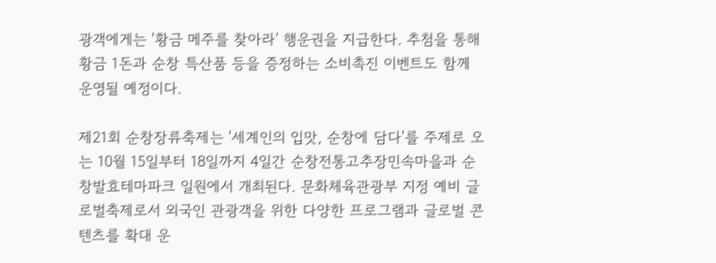광객에게는 '황금 메주를 찾아라' 행운권을 지급한다. 추첨을 통해 황금 1돈과 순창 특산품 등을 증정하는 소비촉진 이벤트도 함께 운영될 예정이다.

제21회 순창장류축제는 '세계인의 입맛, 순창에 담다'를 주제로 오는 10월 15일부터 18일까지 4일간 순창전통고추장민속마을과 순창발효테마파크 일원에서 개최된다. 문화체육관광부 지정 예비 글로벌축제로서 외국인 관광객을 위한 다양한 프로그램과 글로벌 콘텐츠를 확대 운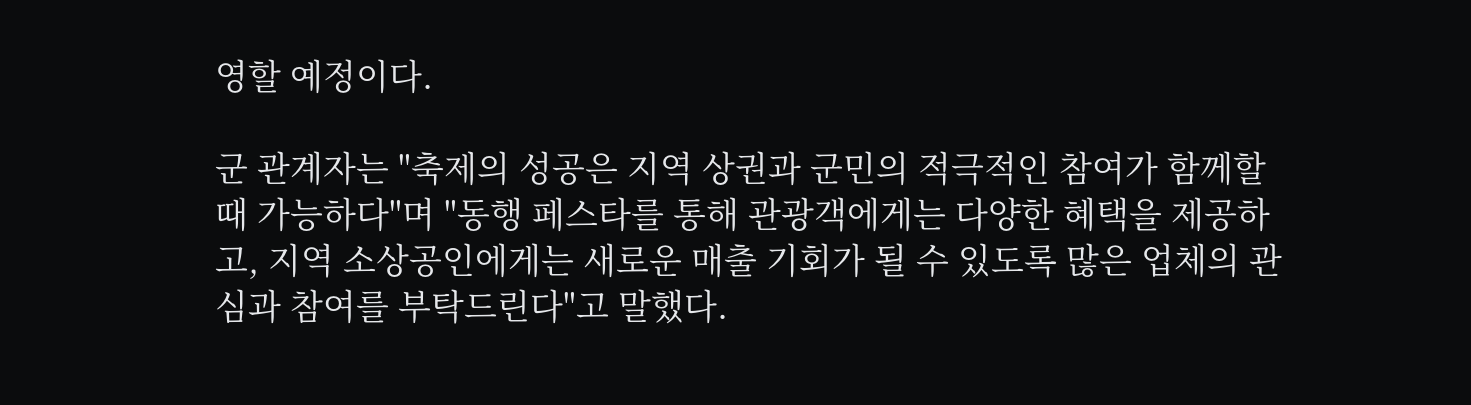영할 예정이다.

군 관계자는 "축제의 성공은 지역 상권과 군민의 적극적인 참여가 함께할 때 가능하다"며 "동행 페스타를 통해 관광객에게는 다양한 혜택을 제공하고, 지역 소상공인에게는 새로운 매출 기회가 될 수 있도록 많은 업체의 관심과 참여를 부탁드린다"고 말했다.